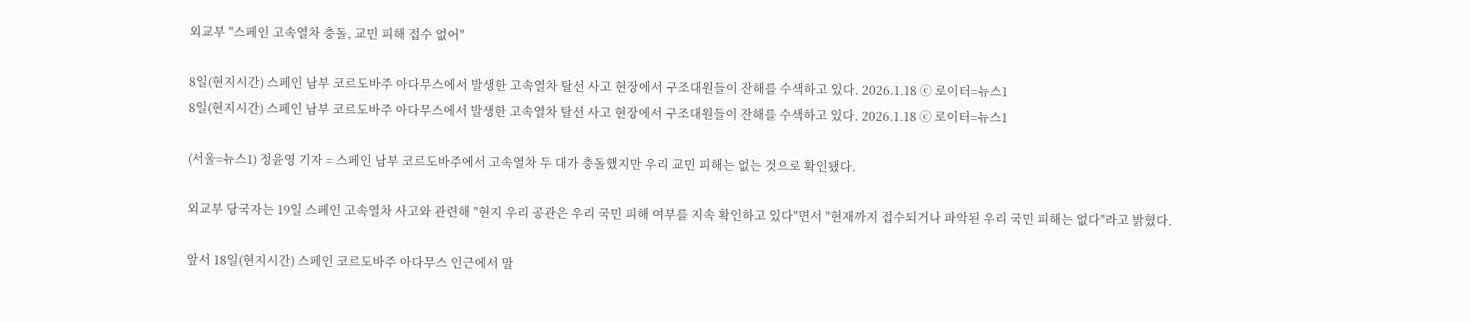외교부 "스페인 고속열차 충돌, 교민 피해 접수 없어"

8일(현지시간) 스페인 남부 코르도바주 아다무스에서 발생한 고속열차 탈선 사고 현장에서 구조대원들이 잔해를 수색하고 있다. 2026.1.18 ⓒ 로이터=뉴스1
8일(현지시간) 스페인 남부 코르도바주 아다무스에서 발생한 고속열차 탈선 사고 현장에서 구조대원들이 잔해를 수색하고 있다. 2026.1.18 ⓒ 로이터=뉴스1

(서울=뉴스1) 정윤영 기자 = 스페인 남부 코르도바주에서 고속열차 두 대가 충돌했지만 우리 교민 피해는 없는 것으로 확인됐다.

외교부 당국자는 19일 스페인 고속열차 사고와 관련해 "현지 우리 공관은 우리 국민 피해 여부를 지속 확인하고 있다"면서 "현재까지 접수되거나 파악된 우리 국민 피해는 없다"라고 밝혔다.

앞서 18일(현지시간) 스페인 코르도바주 아다무스 인근에서 말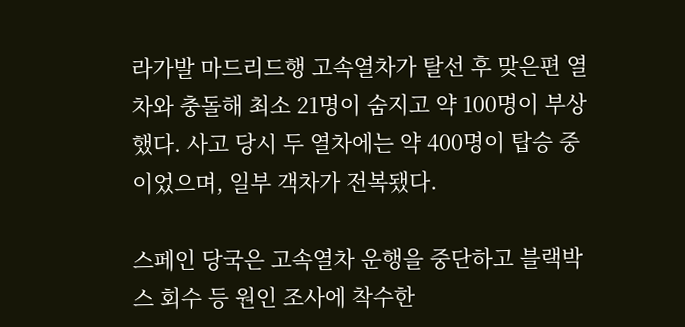라가발 마드리드행 고속열차가 탈선 후 맞은편 열차와 충돌해 최소 21명이 숨지고 약 100명이 부상했다. 사고 당시 두 열차에는 약 400명이 탑승 중이었으며, 일부 객차가 전복됐다.

스페인 당국은 고속열차 운행을 중단하고 블랙박스 회수 등 원인 조사에 착수한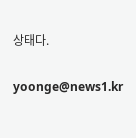상태다.

yoonge@news1.kr